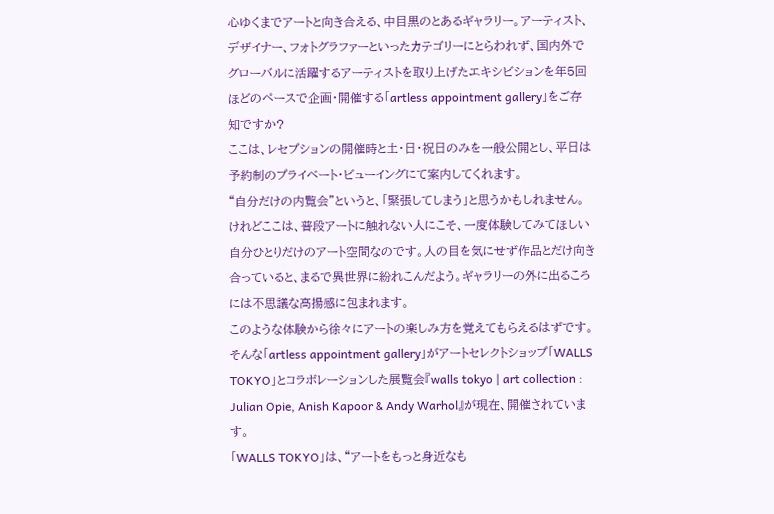心ゆくまでアートと向き合える、中目黒のとあるギャラリー。アーティスト、デザイナー、フォトグラファーといったカテゴリーにとらわれず、国内外でグローバルに活躍するアーティストを取り上げたエキシビションを年5回ほどのペースで企画・開催する「artless appointment gallery」をご存知ですか?
ここは、レセプションの開催時と土・日・祝日のみを一般公開とし、平日は予約制のプライベート・ビューイングにて案内してくれます。
“自分だけの内覧会”というと、「緊張してしまう」と思うかもしれません。 けれどここは、普段アートに触れない人にこそ、一度体験してみてほしい自分ひとりだけのアート空間なのです。人の目を気にせず作品とだけ向き合っていると、まるで異世界に紛れこんだよう。ギャラリーの外に出るころには不思議な高揚感に包まれます。
このような体験から徐々にアートの楽しみ方を覚えてもらえるはずです。
そんな「artless appointment gallery」がアートセレクトショップ「WALLS TOKYO」とコラボレーションした展覧会『walls tokyo | art collection : Julian Opie, Anish Kapoor & Andy Warhol』が現在、開催されています。
「WALLS TOKYO」は、“アートをもっと身近なも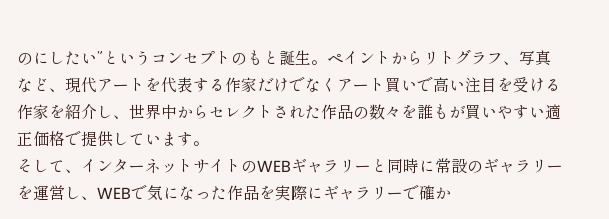のにしたい”というコンセプトのもと誕生。ペイントからリトグラフ、写真など、現代アートを代表する作家だけでなくアート買いで高い注目を受ける作家を紹介し、世界中からセレクトされた作品の数々を誰もが買いやすい適正価格で提供しています。
そして、インターネットサイトのWEBギャラリーと同時に常設のギャラリーを運営し、WEBで気になった作品を実際にギャラリーで確か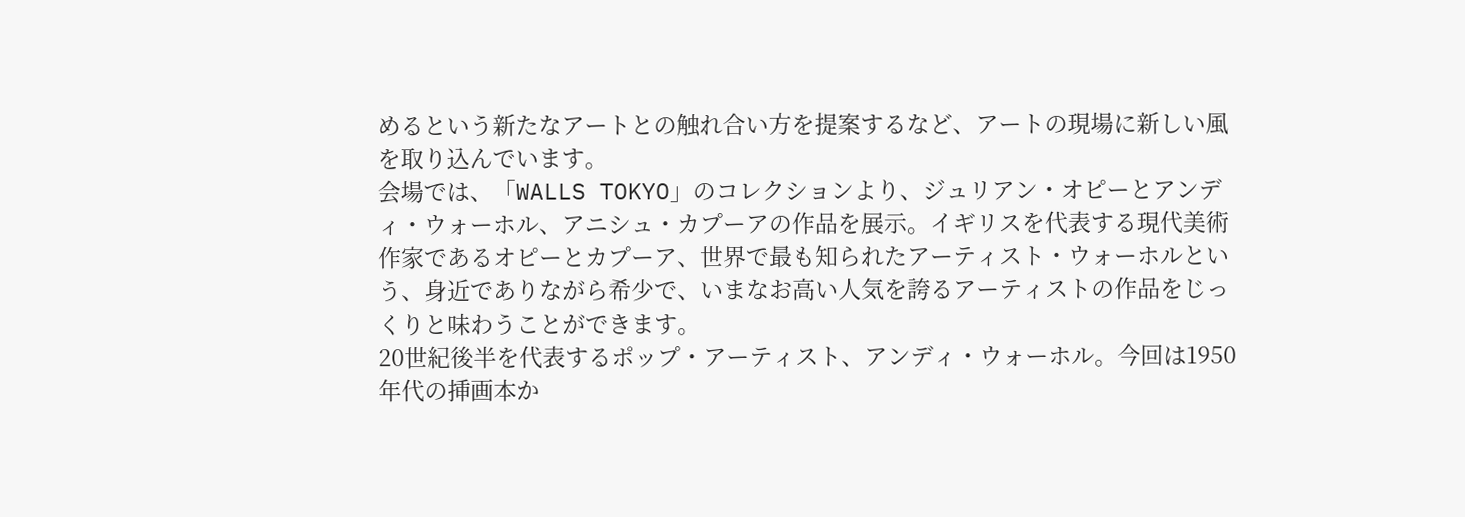めるという新たなアートとの触れ合い方を提案するなど、アートの現場に新しい風を取り込んでいます。
会場では、「WALLS TOKYO」のコレクションより、ジュリアン・オピーとアンディ・ウォーホル、アニシュ・カプーアの作品を展示。イギリスを代表する現代美術作家であるオピーとカプーア、世界で最も知られたアーティスト・ウォーホルという、身近でありながら希少で、いまなお高い人気を誇るアーティストの作品をじっくりと味わうことができます。
20世紀後半を代表するポップ・アーティスト、アンディ・ウォーホル。今回は1950年代の挿画本か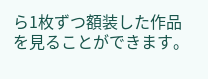ら1枚ずつ額装した作品を見ることができます。